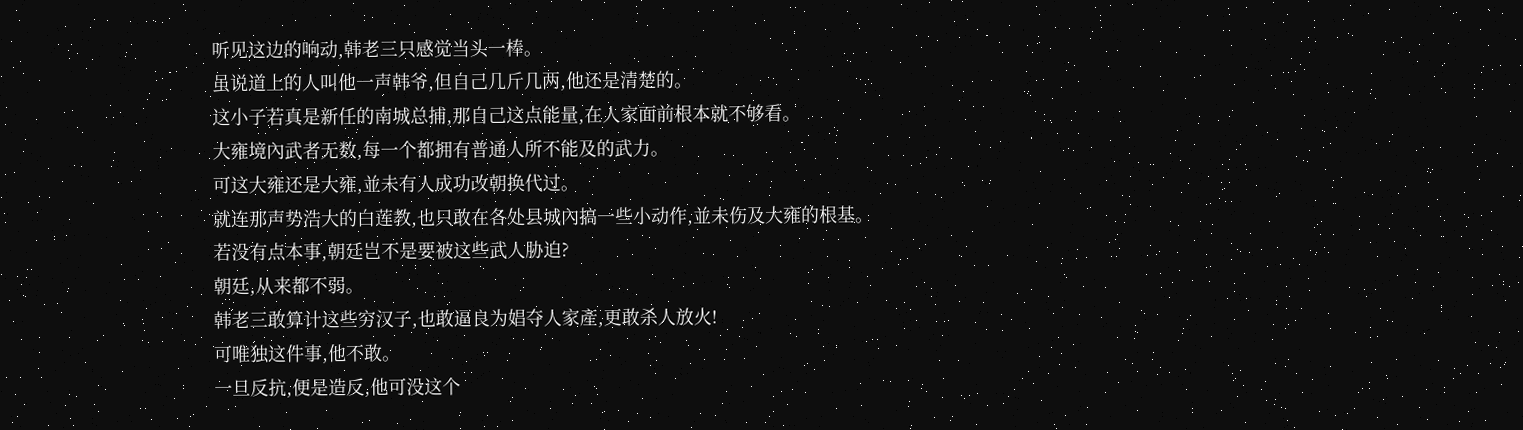听见这边的响动,韩老三只感觉当头一棒。
虽说道上的人叫他一声韩爷,但自己几斤几两,他还是清楚的。
这小子若真是新任的南城总捕,那自己这点能量,在人家面前根本就不够看。
大雍境內武者无数,每一个都拥有普通人所不能及的武力。
可这大雍还是大雍,並未有人成功改朝换代过。
就连那声势浩大的白莲教,也只敢在各处县城內搞一些小动作,並未伤及大雍的根基。
若没有点本事,朝廷岂不是要被这些武人胁迫?
朝廷,从来都不弱。
韩老三敢算计这些穷汉子,也敢逼良为娼夺人家產,更敢杀人放火!
可唯独这件事,他不敢。
一旦反抗,便是造反,他可没这个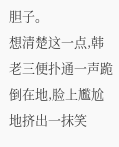胆子。
想清楚这一点,韩老三便扑通一声跪倒在地,脸上尷尬地挤出一抹笑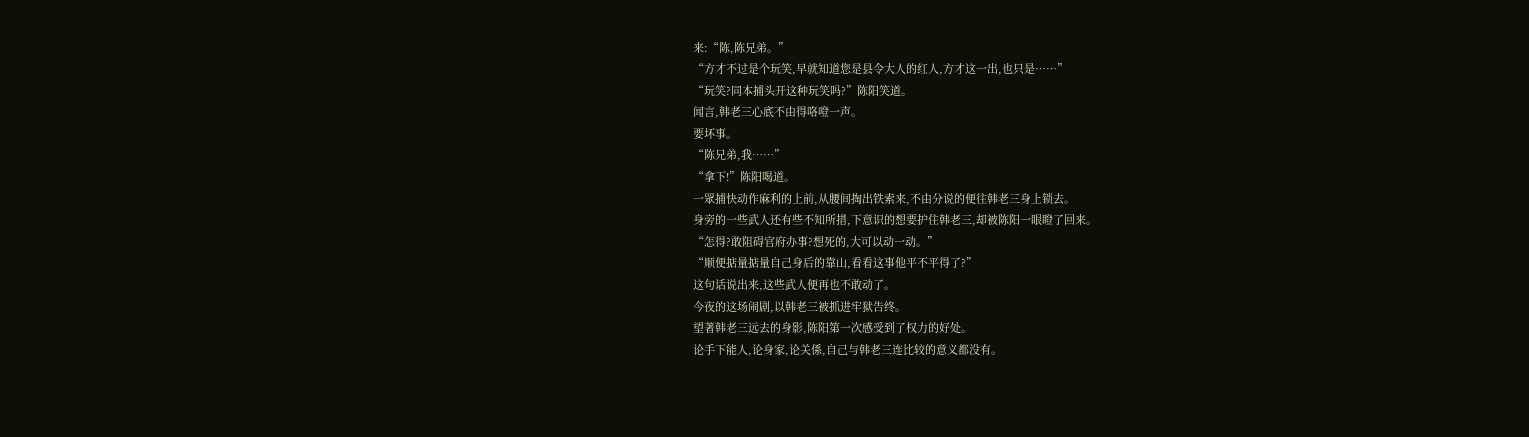来:“陈,陈兄弟。”
“方才不过是个玩笑,早就知道您是县令大人的红人,方才这一出,也只是……”
“玩笑?同本捕头开这种玩笑吗?”陈阳笑道。
闻言,韩老三心底不由得咯噔一声。
要坏事。
“陈兄弟,我……”
“拿下!”陈阳喝道。
一眾捕快动作麻利的上前,从腰间掏出铁索来,不由分说的便往韩老三身上锁去。
身旁的一些武人还有些不知所措,下意识的想要护住韩老三,却被陈阳一眼瞪了回来。
“怎得?敢阻碍官府办事?想死的,大可以动一动。”
“顺便掂量掂量自己身后的靠山,看看这事他平不平得了?”
这句话说出来,这些武人便再也不敢动了。
今夜的这场闹剧,以韩老三被抓进牢狱告终。
望著韩老三远去的身影,陈阳第一次感受到了权力的好处。
论手下能人,论身家,论关係,自己与韩老三连比较的意义都没有。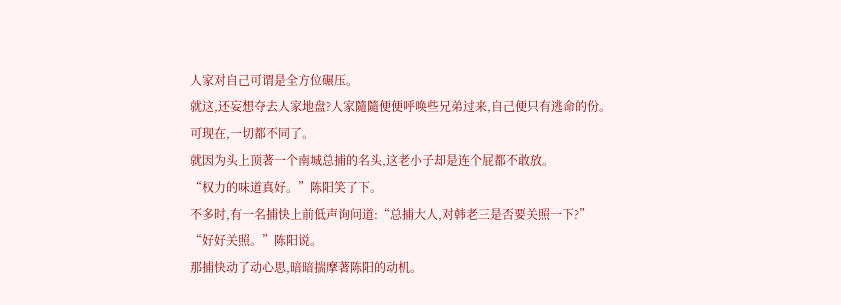人家对自己可谓是全方位碾压。
就这,还妄想夺去人家地盘?人家隨隨便便呼唤些兄弟过来,自己便只有逃命的份。
可现在,一切都不同了。
就因为头上顶著一个南城总捕的名头,这老小子却是连个屁都不敢放。
“权力的味道真好。”陈阳笑了下。
不多时,有一名捕快上前低声询问道:“总捕大人,对韩老三是否要关照一下?”
“好好关照。”陈阳说。
那捕快动了动心思,暗暗揣摩著陈阳的动机。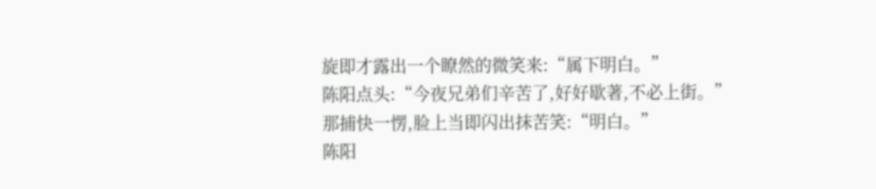旋即才露出一个瞭然的微笑来:“属下明白。”
陈阳点头:“今夜兄弟们辛苦了,好好歇著,不必上街。”
那捕快一愣,脸上当即闪出抹苦笑:“明白。”
陈阳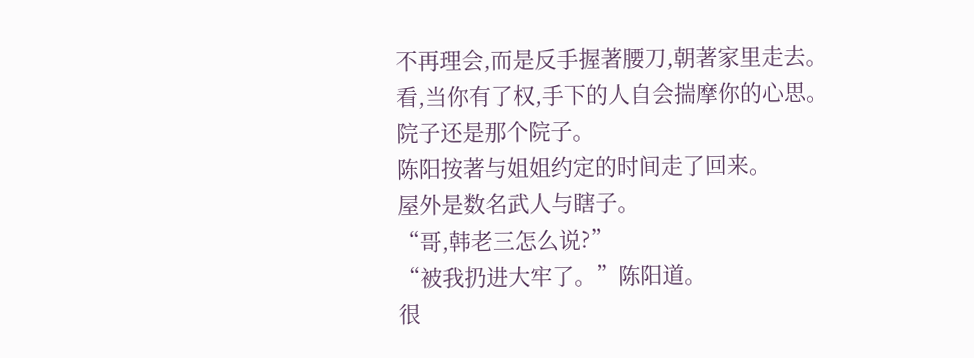不再理会,而是反手握著腰刀,朝著家里走去。
看,当你有了权,手下的人自会揣摩你的心思。
院子还是那个院子。
陈阳按著与姐姐约定的时间走了回来。
屋外是数名武人与瞎子。
“哥,韩老三怎么说?”
“被我扔进大牢了。”陈阳道。
很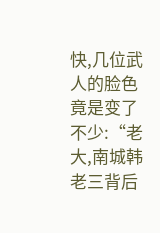快,几位武人的脸色竟是变了不少:“老大,南城韩老三背后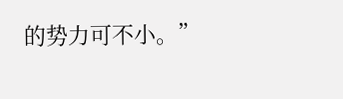的势力可不小。”